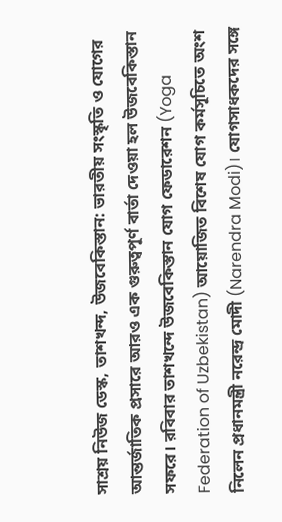সাশ্রয় নিউজ ডেস্ক, তাশখন্দ, উজবেকিস্তান: ভারতীয় সংস্কৃতি ও যোগের আন্তর্জাতিক প্রসারে আরও এক গুরুত্বপূর্ণ বার্তা দেওয়া হল উজবেকিস্তান সফরে। রবিবার তাশখন্দে উজবেকিস্তান যোগ ফেডারেশন (Yoga Federation of Uzbekistan) আয়োজিত বিশেষ যোগ কর্মসূচিতে অংশ নিলেন প্রধানমন্ত্রী নরেন্দ্র মোদী (Narendra Modi)। যোগসাধকদের সঙ্গে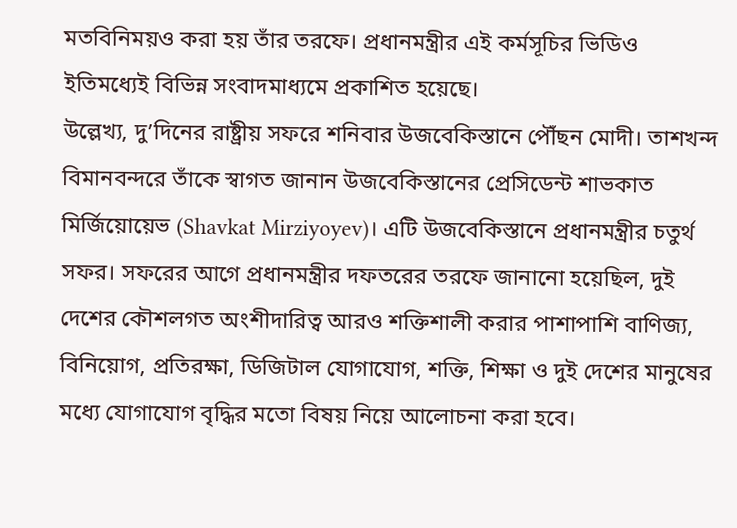মতবিনিময়ও করা হয় তাঁর তরফে। প্রধানমন্ত্রীর এই কর্মসূচির ভিডিও ইতিমধ্যেই বিভিন্ন সংবাদমাধ্যমে প্রকাশিত হয়েছে।
উল্লেখ্য, দু’দিনের রাষ্ট্রীয় সফরে শনিবার উজবেকিস্তানে পৌঁছন মোদী। তাশখন্দ বিমানবন্দরে তাঁকে স্বাগত জানান উজবেকিস্তানের প্রেসিডেন্ট শাভকাত মির্জিয়োয়েভ (Shavkat Mirziyoyev)। এটি উজবেকিস্তানে প্রধানমন্ত্রীর চতুর্থ সফর। সফরের আগে প্রধানমন্ত্রীর দফতরের তরফে জানানো হয়েছিল, দুই দেশের কৌশলগত অংশীদারিত্ব আরও শক্তিশালী করার পাশাপাশি বাণিজ্য, বিনিয়োগ, প্রতিরক্ষা, ডিজিটাল যোগাযোগ, শক্তি, শিক্ষা ও দুই দেশের মানুষের মধ্যে যোগাযোগ বৃদ্ধির মতো বিষয় নিয়ে আলোচনা করা হবে।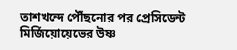তাশখন্দে পৌঁছনোর পর প্রেসিডেন্ট মির্জিয়োয়েভের উষ্ণ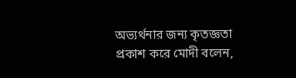অভ্যর্থনার জন্য কৃতজ্ঞতা প্রকাশ করে মোদী বলেন,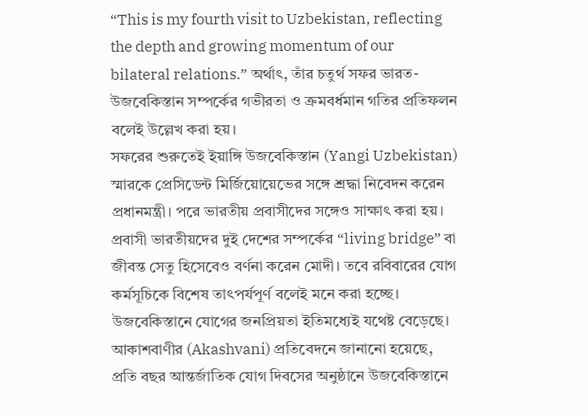“This is my fourth visit to Uzbekistan, reflecting the depth and growing momentum of our bilateral relations.” অর্থাৎ, তাঁর চতুর্থ সফর ভারত-উজবেকিস্তান সম্পর্কের গভীরতা ও ক্রমবর্ধমান গতির প্রতিফলন বলেই উল্লেখ করা হয়।
সফরের শুরুতেই ইয়াঙ্গি উজবেকিস্তান (Yangi Uzbekistan) স্মারকে প্রেসিডেন্ট মির্জিয়োয়েভের সঙ্গে শ্রদ্ধা নিবেদন করেন প্রধানমন্ত্রী। পরে ভারতীয় প্রবাসীদের সঙ্গেও সাক্ষাৎ করা হয়। প্রবাসী ভারতীয়দের দুই দেশের সম্পর্কের “living bridge” বা জীবন্ত সেতু হিসেবেও বর্ণনা করেন মোদী। তবে রবিবারের যোগ কর্মসূচিকে বিশেষ তাৎপর্যপূর্ণ বলেই মনে করা হচ্ছে। উজবেকিস্তানে যোগের জনপ্রিয়তা ইতিমধ্যেই যথেষ্ট বেড়েছে। আকাশবাণীর (Akashvani) প্রতিবেদনে জানানো হয়েছে, প্রতি বছর আন্তর্জাতিক যোগ দিবসের অনুষ্ঠানে উজবেকিস্তানে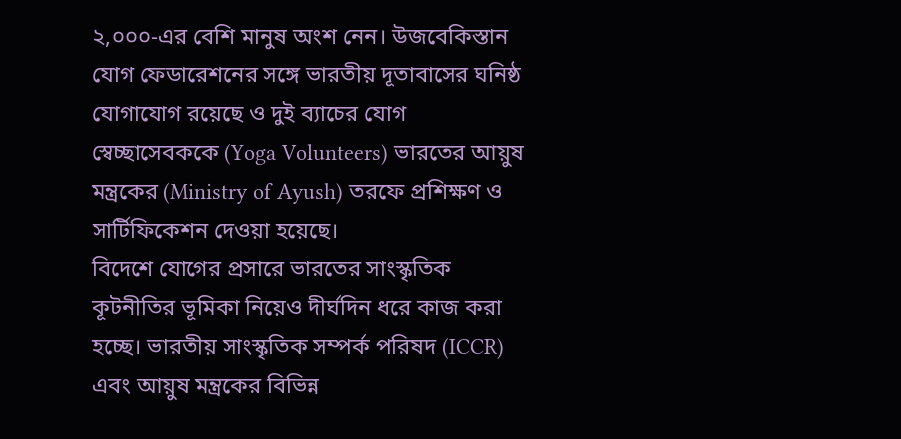২,০০০-এর বেশি মানুষ অংশ নেন। উজবেকিস্তান যোগ ফেডারেশনের সঙ্গে ভারতীয় দূতাবাসের ঘনিষ্ঠ যোগাযোগ রয়েছে ও দুই ব্যাচের যোগ স্বেচ্ছাসেবককে (Yoga Volunteers) ভারতের আয়ুষ মন্ত্রকের (Ministry of Ayush) তরফে প্রশিক্ষণ ও সার্টিফিকেশন দেওয়া হয়েছে।
বিদেশে যোগের প্রসারে ভারতের সাংস্কৃতিক কূটনীতির ভূমিকা নিয়েও দীর্ঘদিন ধরে কাজ করা হচ্ছে। ভারতীয় সাংস্কৃতিক সম্পর্ক পরিষদ (ICCR) এবং আয়ুষ মন্ত্রকের বিভিন্ন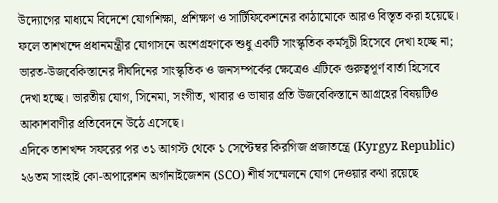উদ্যোগের মাধ্যমে বিদেশে যোগশিক্ষা, প্রশিক্ষণ ও সার্টিফিকেশনের কাঠামোকে আরও বিস্তৃত করা হয়েছে। ফলে তাশখন্দে প্রধানমন্ত্রীর যোগাসনে অংশগ্রহণকে শুধু একটি সাংস্কৃতিক কর্মসূচী হিসেবে দেখা হচ্ছে না; ভারত-উজবেকিস্তানের দীর্ঘদিনের সাংস্কৃতিক ও জনসম্পর্কের ক্ষেত্রেও এটিকে গুরুত্বপূর্ণ বার্তা হিসেবে দেখা হচ্ছে। ভারতীয় যোগ, সিনেমা, সংগীত, খাবার ও ভাষার প্রতি উজবেকিস্তানে আগ্রহের বিষয়টিও আকাশবাণীর প্রতিবেদনে উঠে এসেছে।
এদিকে তাশখন্দ সফরের পর ৩১ আগস্ট থেকে ১ সেপ্টেম্বর কিরগিজ প্রজাতন্ত্রে (Kyrgyz Republic) ২৬তম সাংহাই কো-অপারেশন অর্গানাইজেশন (SCO) শীর্ষ সম্মেলনে যোগ দেওয়ার কথা রয়েছে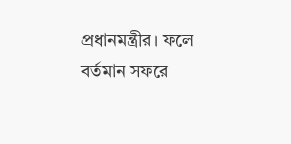প্রধানমন্ত্রীর। ফলে বর্তমান সফরে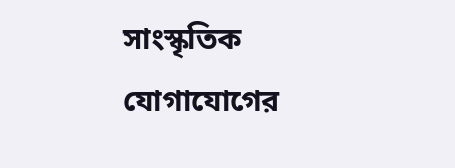সাংস্কৃতিক যোগাযোগের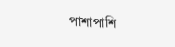পাশাপাশি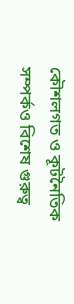কৌশলগত ও কূটনৈতিক সম্পর্কও বিশেষ গুরুত্ব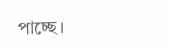পাচ্ছে।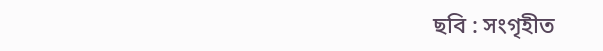ছবি : সংগৃহীত